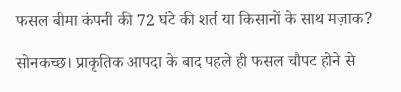फसल बीमा कंपनी की 72 घंटे की शर्त या किसानों के साथ मज़ाक?

सोनकच्छ। प्राकृतिक आपदा के बाद पहले ही फसल चौपट होने से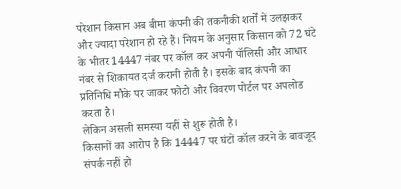परेशान किसान अब बीमा कंपनी की तकनीकी शर्तों में उलझकर और ज्यादा परेशान हो रहे हैं। नियम के अनुसार किसान को 72 घंटे के भीतर 14447 नंबर पर कॉल कर अपनी पॉलिसी और आधार नंबर से शिकायत दर्ज करानी होती है। इसके बाद कंपनी का प्रतिनिधि मौके पर जाकर फोटो और विवरण पोर्टल पर अपलोड करता है।
लेकिन असली समस्या यहीं से शुरू होती है।
किसानों का आरोप है कि 14447 पर घंटों कॉल करने के बावजूद संपर्क नहीं हो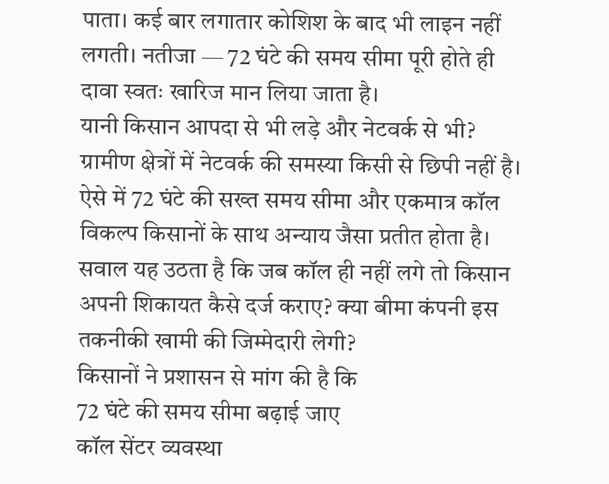पाता। कई बार लगातार कोशिश के बाद भी लाइन नहीं लगती। नतीजा — 72 घंटे की समय सीमा पूरी होते ही दावा स्वतः खारिज मान लिया जाता है।
यानी किसान आपदा से भी लड़े और नेटवर्क से भी?
ग्रामीण क्षेत्रों में नेटवर्क की समस्या किसी से छिपी नहीं है। ऐसे में 72 घंटे की सख्त समय सीमा और एकमात्र कॉल विकल्प किसानों के साथ अन्याय जैसा प्रतीत होता है। सवाल यह उठता है कि जब कॉल ही नहीं लगे तो किसान अपनी शिकायत कैसे दर्ज कराए? क्या बीमा कंपनी इस तकनीकी खामी की जिम्मेदारी लेगी?
किसानों ने प्रशासन से मांग की है कि
72 घंटे की समय सीमा बढ़ाई जाए
कॉल सेंटर व्यवस्था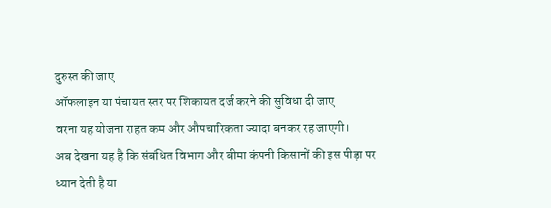दुरुस्त की जाए
ऑफलाइन या पंचायत स्तर पर शिकायत दर्ज करने की सुविधा दी जाए
वरना यह योजना राहत कम और औपचारिकता ज्यादा बनकर रह जाएगी।
अब देखना यह है कि संबंधित विभाग और बीमा कंपनी किसानों की इस पीड़ा पर ध्यान देती है या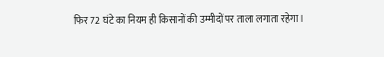फिर 72 घंटे का नियम ही किसानों की उम्मीदों पर ताला लगाता रहेगा।